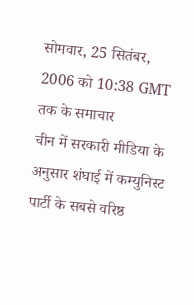सोमवार, 25 सितंबर, 2006 को 10:38 GMT तक के समाचार
चीन में सरकारी मीडिया के अनुसार शंघाई में कम्युनिस्ट पार्टी के सबसे वरिष्ठ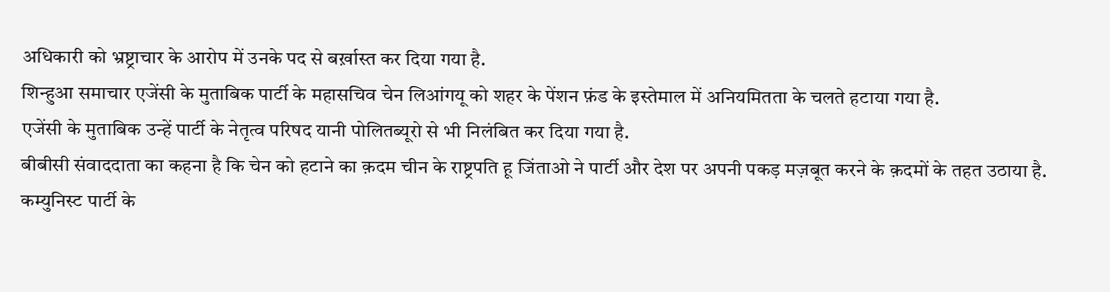अधिकारी को भ्रष्ट्राचार के आरोप में उनके पद से बर्ख़ास्त कर दिया गया है.
शिन्हुआ समाचार एजेंसी के मुताबिक पार्टी के महासचिव चेन लिआंगयू को शहर के पेंशन फ़ंड के इस्तेमाल में अनियमितता के चलते हटाया गया है.
एजेंसी के मुताबिक उन्हें पार्टी के नेतृत्व परिषद यानी पोलितब्यूरो से भी निलंबित कर दिया गया है.
बीबीसी संवाददाता का कहना है कि चेन को हटाने का क़दम चीन के राष्ट्रपति हू जिंताओ ने पार्टी और देश पर अपनी पकड़ मज़बूत करने के क़दमों के तहत उठाया है.
कम्युनिस्ट पार्टी के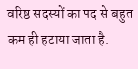वरिष्ठ सदस्यों का पद से बहुत कम ही हटाया जाता है.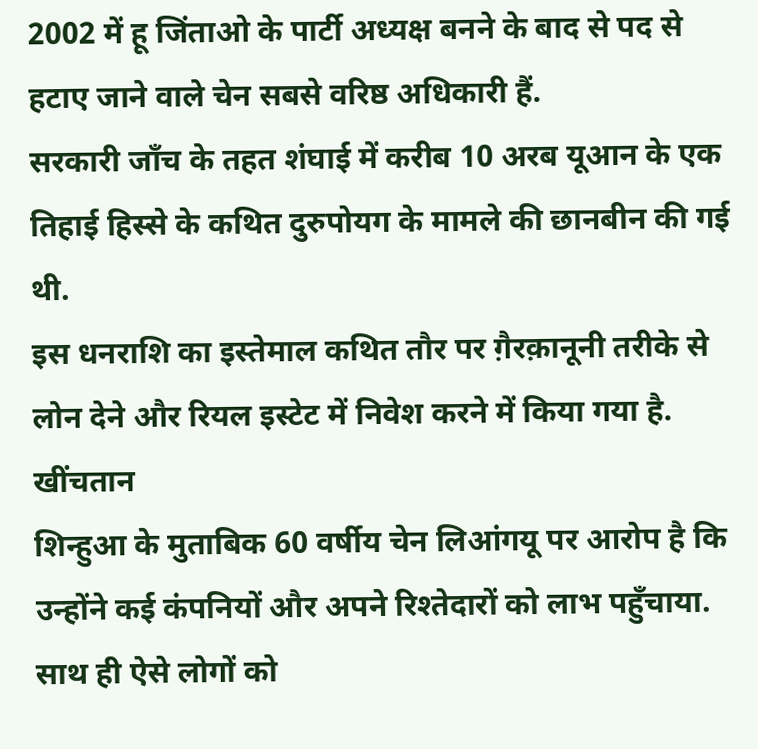2002 में हू जिंताओ के पार्टी अध्यक्ष बनने के बाद से पद से हटाए जाने वाले चेन सबसे वरिष्ठ अधिकारी हैं.
सरकारी जाँच के तहत शंघाई में करीब 10 अरब यूआन के एक तिहाई हिस्से के कथित दुरुपोयग के मामले की छानबीन की गई थी.
इस धनराशि का इस्तेमाल कथित तौर पर ग़ैरक़ानूनी तरीके से लोन देने और रियल इस्टेट में निवेश करने में किया गया है.
खींचतान
शिन्हुआ के मुताबिक 60 वर्षीय चेन लिआंगयू पर आरोप है कि उन्होंने कई कंपनियों और अपने रिश्तेदारों को लाभ पहुँचाया. साथ ही ऐसे लोगों को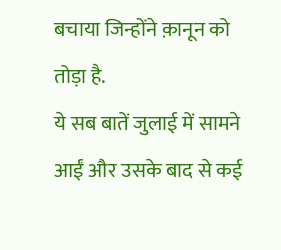बचाया जिन्होंने क़ानून को तोड़ा है.
ये सब बातें जुलाई में सामने आईं और उसके बाद से कई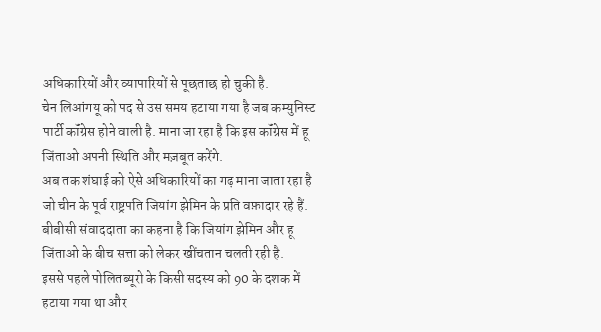अधिकारियों और व्यापारियों से पूछताछ हो चुकी है.
चेन लिआंगयू को पद से उस समय हटाया गया है जब कम्युनिस्ट पार्टी कॉंग्रेस होने वाली है. माना जा रहा है कि इस कॉंग्रेस में हू जिंताओ अपनी स्थिति और मज़बूत करेंगे.
अब तक शंघाई को ऐसे अधिकारियों का गढ़ माना जाता रहा है जो चीन के पूर्व राष्ट्रपति जियांग झेमिन के प्रति वफ़ादार रहे हैं.
बीबीसी संवाददाता का कहना है कि जियांग झेमिन और हू जिंताओ के बीच सत्ता को लेकर खींचतान चलती रही है.
इससे पहले पोलितब्यूरो के किसी सदस्य को 90 के दशक में हटाया गया था और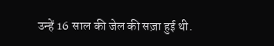उन्हें 16 साल की जेल की सज़ा हुई थी.